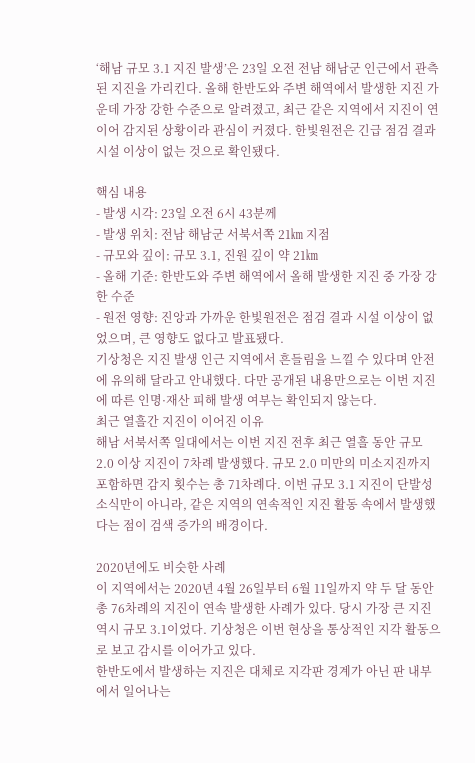‘해남 규모 3.1 지진 발생’은 23일 오전 전남 해남군 인근에서 관측된 지진을 가리킨다. 올해 한반도와 주변 해역에서 발생한 지진 가운데 가장 강한 수준으로 알려졌고, 최근 같은 지역에서 지진이 연이어 감지된 상황이라 관심이 커졌다. 한빛원전은 긴급 점검 결과 시설 이상이 없는 것으로 확인됐다.

핵심 내용
- 발생 시각: 23일 오전 6시 43분께
- 발생 위치: 전남 해남군 서북서쪽 21㎞ 지점
- 규모와 깊이: 규모 3.1, 진원 깊이 약 21㎞
- 올해 기준: 한반도와 주변 해역에서 올해 발생한 지진 중 가장 강한 수준
- 원전 영향: 진앙과 가까운 한빛원전은 점검 결과 시설 이상이 없었으며, 큰 영향도 없다고 발표됐다.
기상청은 지진 발생 인근 지역에서 흔들림을 느낄 수 있다며 안전에 유의해 달라고 안내했다. 다만 공개된 내용만으로는 이번 지진에 따른 인명·재산 피해 발생 여부는 확인되지 않는다.
최근 열흘간 지진이 이어진 이유
해남 서북서쪽 일대에서는 이번 지진 전후 최근 열흘 동안 규모 2.0 이상 지진이 7차례 발생했다. 규모 2.0 미만의 미소지진까지 포함하면 감지 횟수는 총 71차례다. 이번 규모 3.1 지진이 단발성 소식만이 아니라, 같은 지역의 연속적인 지진 활동 속에서 발생했다는 점이 검색 증가의 배경이다.

2020년에도 비슷한 사례
이 지역에서는 2020년 4월 26일부터 6월 11일까지 약 두 달 동안 총 76차례의 지진이 연속 발생한 사례가 있다. 당시 가장 큰 지진 역시 규모 3.1이었다. 기상청은 이번 현상을 통상적인 지각 활동으로 보고 감시를 이어가고 있다.
한반도에서 발생하는 지진은 대체로 지각판 경계가 아닌 판 내부에서 일어나는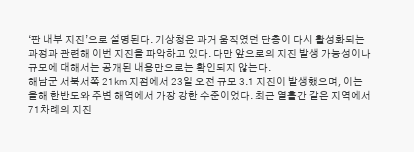‘판 내부 지진’으로 설명된다. 기상청은 과거 움직였던 단층이 다시 활성화되는 과정과 관련해 이번 지진을 파악하고 있다. 다만 앞으로의 지진 발생 가능성이나 규모에 대해서는 공개된 내용만으로는 확인되지 않는다.
해남군 서북서쪽 21㎞ 지점에서 23일 오전 규모 3.1 지진이 발생했으며, 이는 올해 한반도와 주변 해역에서 가장 강한 수준이었다. 최근 열흘간 같은 지역에서 71차례의 지진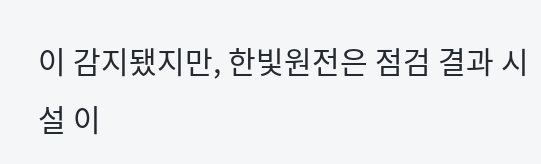이 감지됐지만, 한빛원전은 점검 결과 시설 이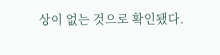상이 없는 것으로 확인됐다.